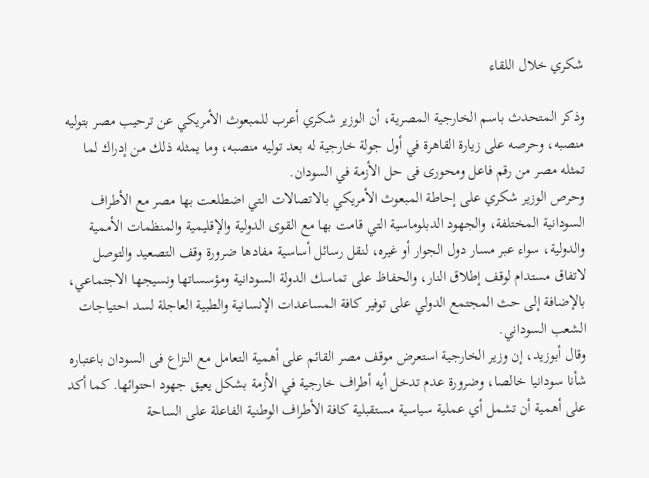شكري خلال اللقاء

وذكر المتحدث باسم الخارجية المصرية، أن الوزير شكري أعرب للمبعوث الأمريكي عن ترحيب مصر بتوليه منصبه، وحرصه على زيارة القاهرة في أول جولة خارجية له بعد توليه منصبه، وما يمثله ذلك من إدراك لما تمثله مصر من رقم فاعل ومحورى فى حل الأزمة في السودان.
وحرص الوزير شكري على إحاطة المبعوث الأمريكي بالاتصالات التي اضطلعت بها مصر مع الأطراف السودانية المختلفة، والجهود الدبلوماسية التي قامت بها مع القوى الدولية والإقليمية والمنظمات الأممية والدولية، سواء عبر مسار دول الجوار أو غيره، لنقل رسائل أساسية مفادها ضرورة وقف التصعيد والتوصل لاتفاق مستدام لوقف إطلاق النار، والحفاظ على تماسك الدولة السودانية ومؤسساتها ونسيجها الاجتماعي، بالإضافة إلى حث المجتمع الدولي على توفير كافة المساعدات الإنسانية والطبية العاجلة لسد احتياجات الشعب السوداني.
وقال أبوزيد، إن وزير الخارجية استعرض موقف مصر القائم على أهمية التعامل مع النزاع فى السودان باعتباره شأنا سودانيا خالصا، وضرورة عدم تدخل أيه أطراف خارجية في الأزمة بشكل يعيق جهود احتوائها. كما أكد على أهمية أن تشمل أي عملية سياسية مستقبلية كافة الأطراف الوطنية الفاعلة على الساحة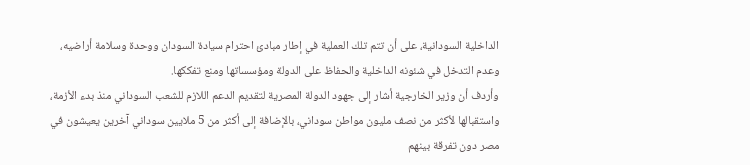الداخلية السودانية، على أن تتم تلك العملية في إطار مبادئ احترام سيادة السودان ووحدة وسلامة أراضيه، وعدم التدخل في شئونه الداخلية والحفاظ على الدولة ومؤسساتها ومنع تفككها.
وأردف أن وزير الخارجية أشار إلى جهود الدولة المصرية لتقديم الدعم اللازم للشعب السوداني منذ بدء الأزمة، واستقبالها لأكثر من نصف مليون مواطن سوداني، بالإضافة إلى أكثر من 5 ملايين سوداني آخرين يعيشون في مصر دون تفرقة بينهم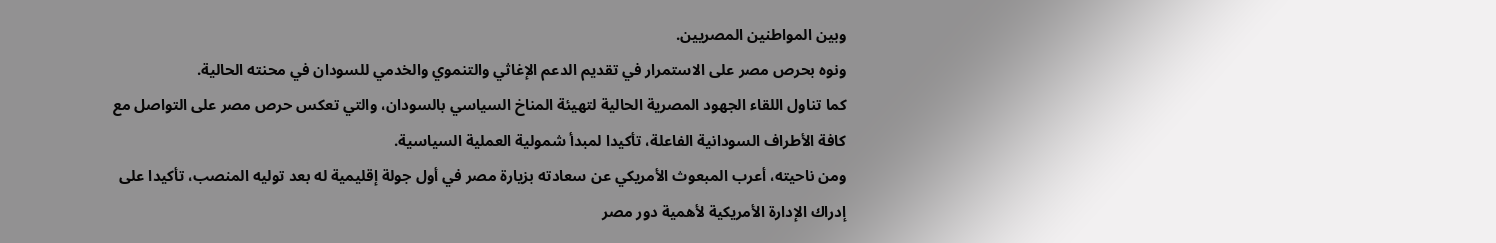وبين المواطنين المصريين.
ونوه بحرص مصر على الاستمرار في تقديم الدعم الإغاثي والتنموي والخدمي للسودان في محنته الحالية.
كما تناول اللقاء الجهود المصرية الحالية لتهيئة المناخ السياسي بالسودان، والتي تعكس حرص مصر على التواصل مع كافة الأطراف السودانية الفاعلة، تأكيدا لمبدأ شمولية العملية السياسية.
ومن ناحيته، أعرب المبعوث الأمريكي عن سعادته بزيارة مصر في أول جولة إقليمية له بعد توليه المنصب، تأكيدا على إدراك الإدارة الأمريكية لأهمية دور مصر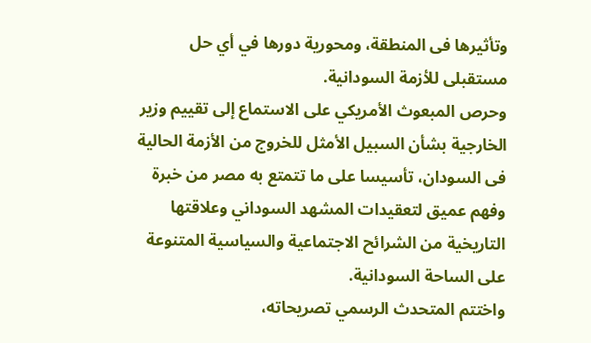وتأثيرها فى المنطقة، ومحورية دورها في أي حل مستقبلى للأزمة السودانية.
وحرص المبعوث الأمريكي على الاستماع إلى تقييم وزير الخارجية بشأن السبيل الأمثل للخروج من الأزمة الحالية فى السودان، تأسيسا على ما تتمتع به مصر من خبرة وفهم عميق لتعقيدات المشهد السوداني وعلاقتها التاريخية من الشرائح الاجتماعية والسياسية المتنوعة على الساحة السودانية.
واختتم المتحدث الرسمي تصريحاته،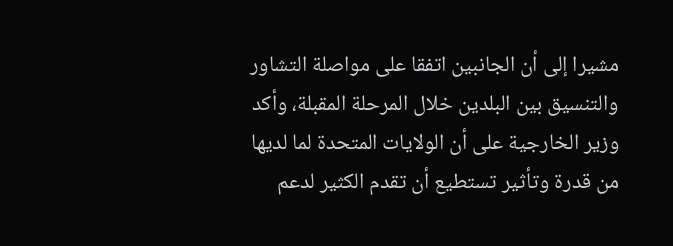مشيرا إلى أن الجانبين اتفقا على مواصلة التشاور والتنسيق بين البلدين خلال المرحلة المقبلة، وأكد وزير الخارجية على أن الولايات المتحدة لما لديها من قدرة وتأثير تستطيع أن تقدم الكثير لدعم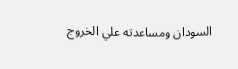السودان ومساعدته علي الخروج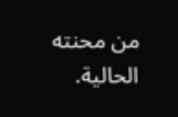من محنته الحالية.